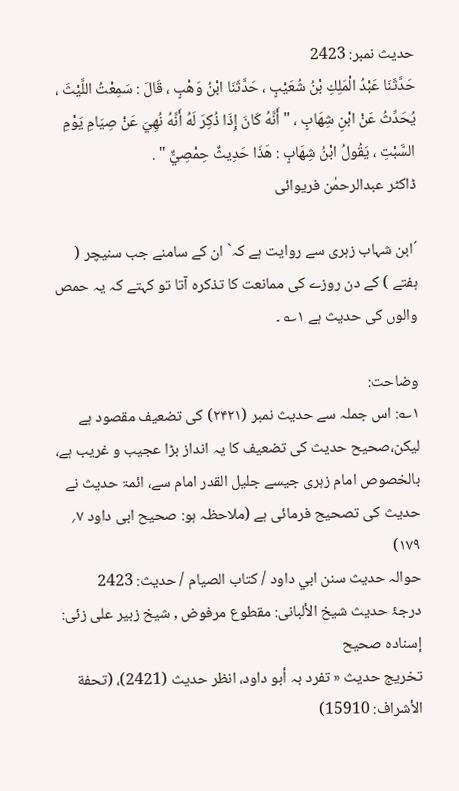حدیث نمبر: 2423
حَدَّثَنَا عَبْدُ الْمَلِكِ بْنُ شُعَيْبٍ ، حَدَّثَنَا ابْنُ وَهْبٍ ، قَالَ : سَمِعْتُ اللَّيْثَ ، يُحَدِّثُ عَنْ ابْنِ شِهَابٍ ، " أَنَّهُ كَانَ إِذَا ذُكِرَ لَهُ أَنَّهُ نُهِيَ عَنْ صِيَامِ يَوْمِ السَّبْتِ ، يَقُولُ ابْنُ شِهَابٍ : هَذَا حَدِيثٌ حِمْصِيٌّ " .
ڈاکٹر عبدالرحمٰن فریوائی

´ابن شہاب زہری سے روایت ہے کہ` ان کے سامنے جب سنیچر ( ہفتے ) کے دن روزے کی ممانعت کا تذکرہ آتا تو کہتے کہ یہ حمص والوں کی حدیث ہے ۱؎ ۔

وضاحت:
۱؎: اس جملہ سے حدیث نمبر (۲۴۲۱) کی تضعیف مقصود ہے لیکن،صحیح حدیث کی تضعیف کا یہ انداز بڑا عجیب و غریب ہے، بالخصوص امام زہری جیسے جلیل القدر امام سے، ائمۃ حدیث نے حدیث کی تصحیح فرمائی ہے (ملاحظہ ہو: صحیح ابی داود ۷؍ ۱۷۹)
حوالہ حدیث سنن ابي داود / كتاب الصيام / حدیث: 2423
درجۂ حدیث شیخ الألبانی: مقطوع مرفوض , شیخ زبیر علی زئی: إسناده صحيح
تخریج حدیث « تفرد بہ أبو داود، انظر حدیث (2421)، (تحفة الأشراف: 15910)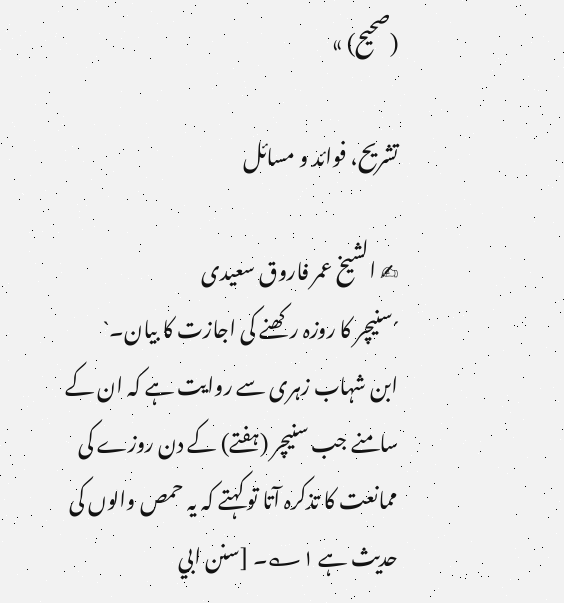(صحیح) »

تشریح، فوائد و مسائل

✍ الشیخ عمر فاروق سعیدی
´سنیچر کا روزہ رکھنے کی اجازت کا بیان۔`
ابن شہاب زہری سے روایت ہے کہ ان کے سامنے جب سنیچر (ہفتے) کے دن روزے کی ممانعت کا تذکرہ آتا تو کہتے کہ یہ حمص والوں کی حدیث ہے ۱؎۔ [سنن ابي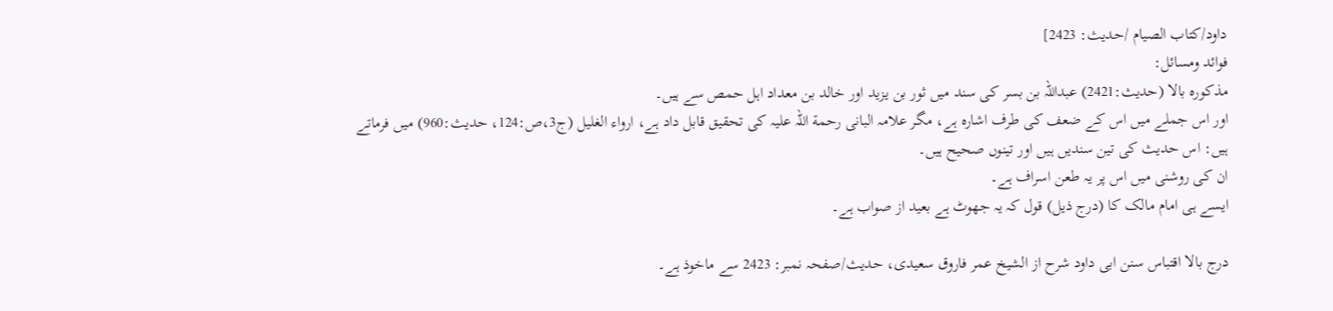داود/كتاب الصيام /حدیث: 2423]
فوائد ومسائل:
مذکورہ بالا (حدیث:2421) عبداللہ بن بسر کی سند میں ثور بن یزید اور خالد بن معداد اہل حمص سے ہیں۔
اور اس جملے میں اس کے ضعف کی طرف اشارہ ہے، مگر علامہ البانی رحمة اللہ علیہ کی تحقیق قابل داد ہے، ارواء الغلیل (ج3،ص:124، حدیث:960) میں فرماتے ہیں: اس حدیث کی تین سندیں ہیں اور تینوں صحیح ہیں۔
ان کی روشنی میں اس پر یہ طعن اسراف ہے۔
ایسے ہی امام مالک کا (درج ذیل) قول کہ یہ جھوٹ ہے بعید از صواب ہے۔

درج بالا اقتباس سنن ابی داود شرح از الشیخ عمر فاروق سعیدی، حدیث/صفحہ نمبر: 2423 سے ماخوذ ہے۔